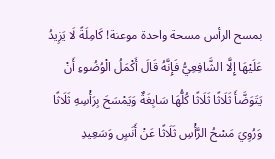بمسح الرأس مسحة واحدة موعنة! كَامِلَةً لَا يَزِيدُ عَلَيْهَا إِلَّا الشَّافِعِيُّ فَإِنَّهُ قَالَ أَكْمَلُ الْوُضُوءِ أَنْ يَتَوَضَّأَ ثَلَاثًا ثَلَاثًا كُلُّهَا سَابِغَةٌ وَيَمْسَحَ بِرَأْسِهِ ثَلَاثًا وَرُوِيَ مَسْحُ الرَّأْسِ ثَلَاثًا عَنْ أَنَسٍ وَسَعِيدِ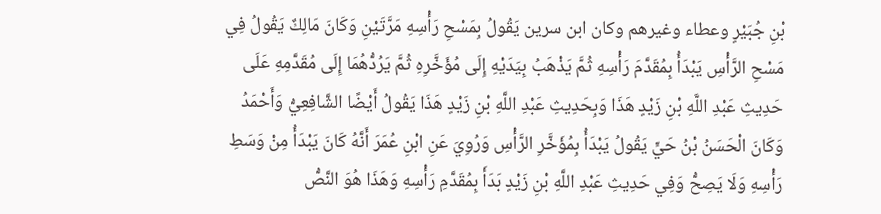بْنِ جُبَيْرٍ وعطاء وغيرهم وكان ابن سرين يَقُولُ بِمَسْحِ رَأْسِهِ مَرَّتَيْنِ وَكَانَ مَالِكٌ يَقُولُ فِي مَسْحِ الرَّأْسِ يَبْدَأُ بِمُقَدَّمَ رَأْسِهِ ثُمَّ يَذْهَبُ بِيَدَيْهِ إِلَى مُؤَخَّرِهِ ثُمَّ يَرُدُّهُمَا إِلَى مُقَدَّمِهِ عَلَى حَدِيثِ عَبْدِ اللَّهِ بْنِ زَيْدٍ هَذَا وَبِحَدِيثِ عَبْدِ اللَّهِ بْنِ زَيْدٍ هَذَا يَقُولُ أَيْضًا الشَّافِعِيُّ وَأَحْمَدُ وَكَانَ الْحَسَنُ بْنُ حَيٍّ يَقُولُ يَبْدَأُ بِمُؤَخَّرِ الرَّأْسِ وَرُوِيَ عَنِ ابْنِ عُمَرَ أَنَّهُ كَانَ يَبْدَأُ مِنْ وَسَطِ رَأْسِهِ وَلَا يَصِحُّ وَفِي حَدِيثِ عَبْدِ اللَّهِ بْنِ زَيْدٍ بَدَأَ بِمُقَدَّمِ رَأْسِهِ وَهَذَا هُوَ النَّصُّ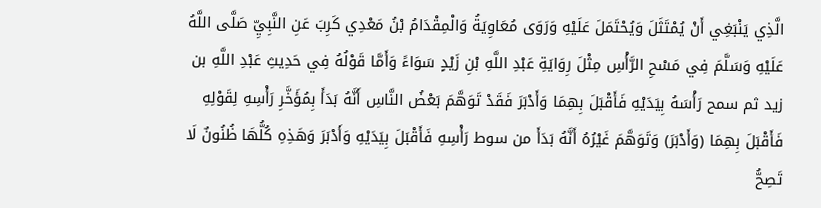الَّذِي يَنْبَغِي أَنْ يُمْتَثَلَ وَيُحْتَمَلَ عَلَيْهِ وَرَوَى مُعَاوِيَةُ وَالْمِقْدَامُ بْنُ مَعْدِي كَرِبَ عَنِ النَّبِيِّ صَلَّى اللَّهُ عَلَيْهِ وَسَلَّمَ فِي مَسْحِ الرَّأْسِ مِثْلَ رِوَايَةِ عَبْدِ اللَّهِ بْنِ زَيْدٍ سَوَاءً وَأَمَّا قَوْلُهُ فِي حَدِيثِ عَبْدِ اللَّهِ بن زيد ثم سمح رَأْسَهُ بِيَدَيْهِ فَأَقْبَلَ بِهِمَا وَأَدْبَرَ فَقَدْ تَوَهَّمَ بَعْضُ النَّاسِ أَنَّهُ بَدَأَ بِمُؤَخَّرِ رَأْسِهِ لِقَوْلِهِ فَأَقْبَلَ بِهِمَا (وَأَدْبَرَ) وَتَوَهَّمَ غَيْرُهُ أَنَّهُ بَدَأَ من سوط رَأْسِهِ فَأَقْبَلَ بِيَدَيْهِ وَأَدْبَرَ وَهَذِهِ كُلُّهَا ظُنُونٌ لَا تَصِحُّ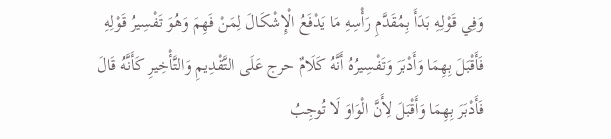وَفِي قَوْلِهِ بَدَأَ بِمُقَدَّمِ رَأْسِهِ مَا يَدْفَعُ الْإِشْكَالَ لِمَنْ فَهِمَ وَهُوَ تَفْسِيرُ قَوْلِهِ فَأَقْبَلَ بِهِمَا وَأَدْبَرَ وَتَفْسِيرُهُ أَنَّهُ كَلَامٌ حرج عَلَى التَّقْدِيمِ وَالتَّأْخِيرِ كَأَنَّهُ قَالَ فَأَدْبَرَ بِهِمَا وَأَقْبَلَ لِأَنَّ الْوَاوَ لَا تُوجِبُ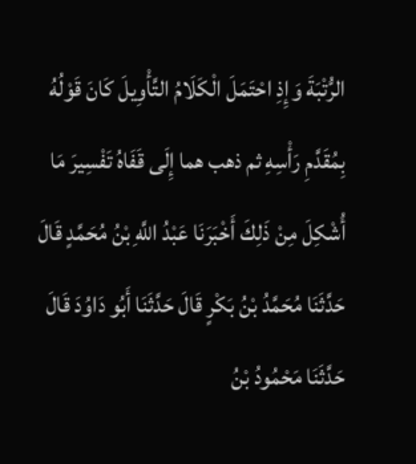الرُّتْبَةَ وَإِذِ احْتَمَلَ الْكَلَامُ التَّأْوِيلَ كَانَ قَوْلُهُ بِمُقَدَّمِ رَأْسِهِ ثم ذهب هما إِلَى قَفَاهُ تَفْسِيرَ مَا أُشْكِلَ مِنْ ذَلِكَ أَخْبَرَنَا عَبْدُ اللَّهِ بْنُ مُحَمَّدٍ قَالَ حَدَّثَنَا مُحَمَّدُ بْنُ بَكْرٍ قَالَ حَدَّثَنَا أَبُو دَاوُدَ قَالَ حَدَّثَنَا مَحْمُودُ بْنُ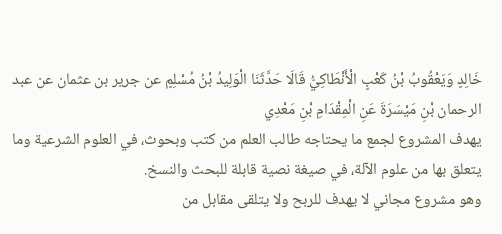خَالِدٍ وَيَعْقُوبُ بْنُ كَعْبٍ الْأَنْطَاكِيُّ قَالَا حَدَّثَنَا الْوَلِيدُ بْنُ مُسْلِمٍ عن جرير بن عثمان عن عبد الرحمان بْنِ مَيْسَرَةَ عَنِ الْمِقْدَامِ بْنِ مَعْدِي
يهدف المشروع لجمع ما يحتاجه طالب العلم من كتب وبحوث، في العلوم الشرعية وما يتعلق بها من علوم الآلة، في صيغة نصية قابلة للبحث والنسخ.
وهو مشروع مجاني لا يهدف للربح ولا يتلقى مقابل من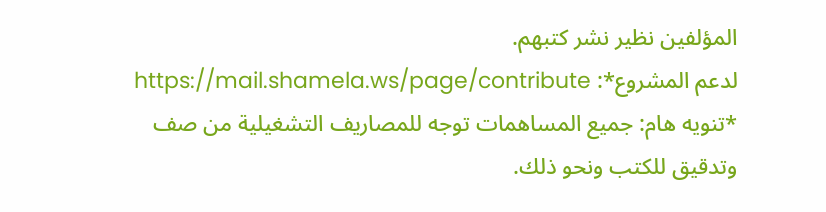المؤلفين نظير نشر كتبهم.
لدعم المشروع*: https://mail.shamela.ws/page/contribute
*تنويه هام: جميع المساهمات توجه للمصاريف التشغيلية من صف وتدقيق للكتب ونحو ذلك.